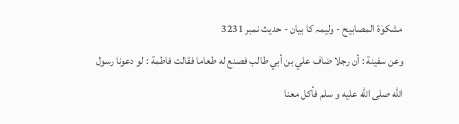مشکوٰۃ المصابیح - ولیمہ کا بیان - حدیث نمبر 3231
وعن سفينة : أن رجلا ضاف علي بن أبي طالب فصنع له طعاما فقالت فاطمة : لو دعونا رسول الله صلى الله عليه و سلم فأكل معنا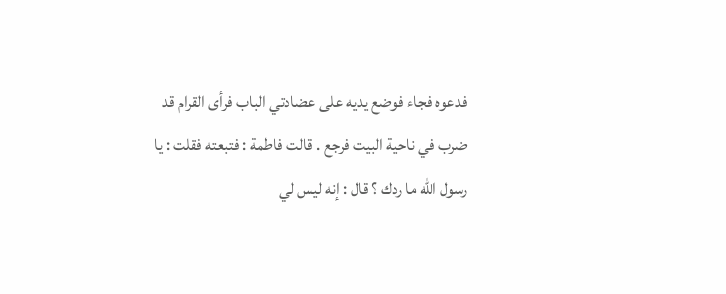فدعوه فجاء فوضع يديه على عضادتي الباب فرأى القرام قد ضرب في ناحية البيت فرجع . قالت فاطمة : فتبعته فقلت : يا رسول الله ما ردك ؟ قال : إنه ليس لي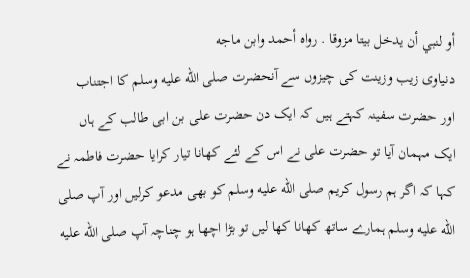أو لنبي أن يدخل بيتا مزوقا . رواه أحمد وابن ماجه
دنیاوی زیب وزینت کی چیزوں سے آنحضرت صلى الله عليه وسلم کا اجتناب
اور حضرت سفینہ کہتے ہیں کہ ایک دن حضرت علی بن ابی طالب کے ہاں ایک مہمان آیا تو حضرت علی نے اس کے لئے کھانا تیار کرایا حضرت فاطمہ نے کہا کہ اگر ہم رسول کریم صلى الله عليه وسلم کو بھی مدعو کرلیں اور آپ صلى الله عليه وسلم ہمارے ساتھ کھانا کھا لیں تو بڑا اچھا ہو چناچہ آپ صلى الله عليه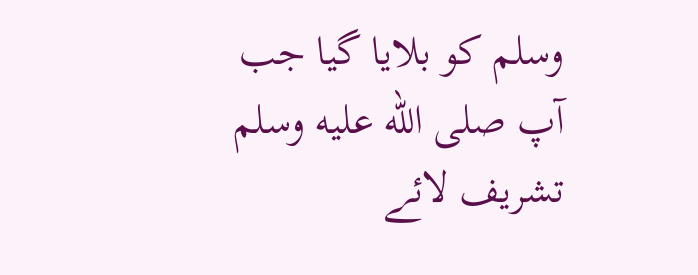وسلم کو بلایا گیا جب آپ صلى الله عليه وسلم تشریف لائے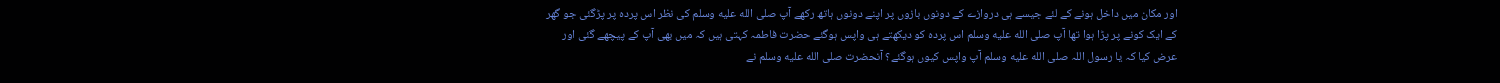اور مکان میں داخل ہونے کے لئے جیسے ہی دروازے کے دونوں بازوں پر اپنے دونوں ہاتھ رکھے آپ صلى الله عليه وسلم کی نظر اس پردہ پر پڑگئی جو گھر کے ایک کونے پر پڑا ہوا تھا آپ صلى الله عليه وسلم اس پردہ کو دیکھتے ہی واپس ہوگئے حضرت فاطمہ کہتی ہیں کہ میں بھی آپ کے پیچھے گئی اور عرض کیا کہ یا رسول اللہ صلى الله عليه وسلم آپ واپس کیوں ہوگئے؟ آنحضرت صلى الله عليه وسلم نے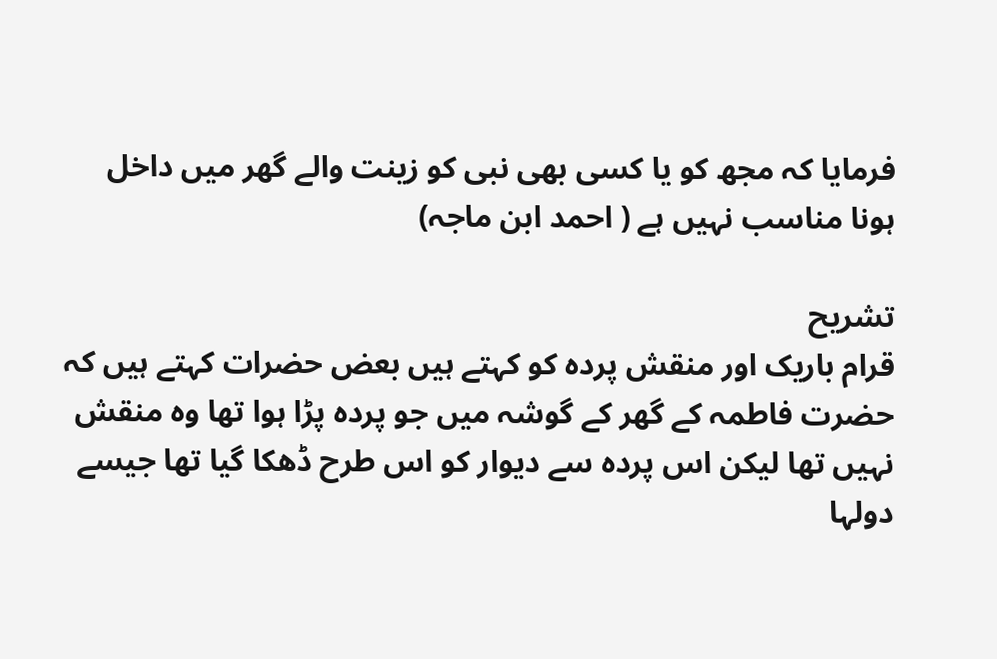فرمایا کہ مجھ کو یا کسی بھی نبی کو زینت والے گھر میں داخل ہونا مناسب نہیں ہے ( احمد ابن ماجہ)

تشریح
قرام باریک اور منقش پردہ کو کہتے ہیں بعض حضرات کہتے ہیں کہ حضرت فاطمہ کے گھر کے گوشہ میں جو پردہ پڑا ہوا تھا وہ منقش نہیں تھا لیکن اس پردہ سے دیوار کو اس طرح ڈھکا گیا تھا جیسے دولہا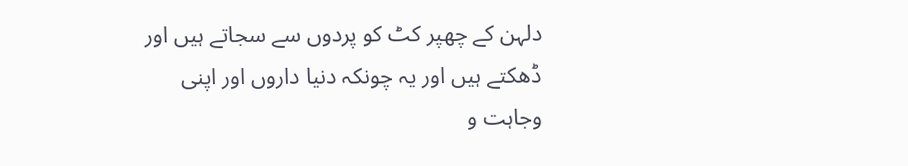دلہن کے چھپر کٹ کو پردوں سے سجاتے ہیں اور ڈھکتے ہیں اور یہ چونکہ دنیا داروں اور اپنی وجاہت و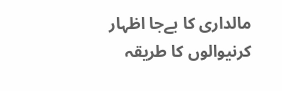مالداری کا بےجا اظہار کرنیوالوں کا طریقہ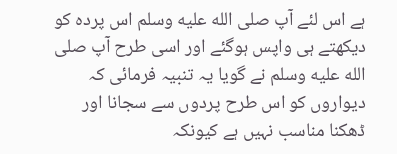ہے اس لئے آپ صلى الله عليه وسلم اس پردہ کو دیکھتے ہی واپس ہوگئے اور اسی طرح آپ صلى الله عليه وسلم نے گویا یہ تنبیہ فرمائی کہ دیواروں کو اس طرح پردوں سے سجانا اور ڈھکنا مناسب نہیں ہے کیونکہ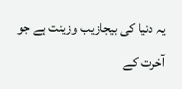یہ دنیا کی بیجازیب وزینت ہے جو آخرت کے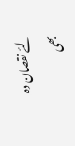لئے نقصان دہ بھی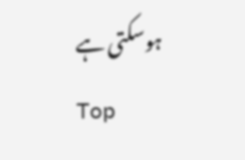ہوسکتی ہے
Top